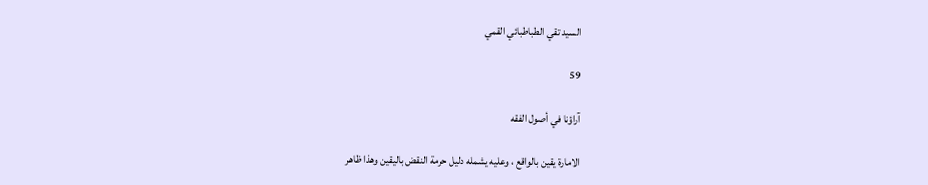السيد تقي الطباطبائي القمي

59

آراؤنا في أصول الفقه

الامارة يقين بالواقع ، وعليه يشمله دليل حرمة النقض باليقين وهذا ظاهر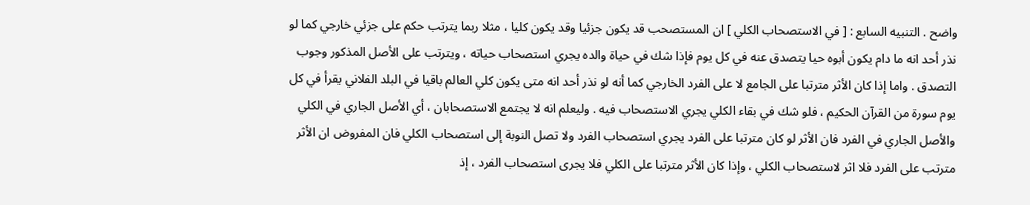واضح . التنبيه السابع : [ في الاستصحاب الكلي ] ان المستصحب قد يكون جزئيا وقد يكون كليا ، مثلا ربما يترتب حكم على جزئي خارجي كما لو نذر أحد انه ما دام يكون أبوه حيا يتصدق عنه في كل يوم فإذا شك في حياة والده يجري استصحاب حياته ، ويترتب على الأصل المذكور وجوب التصدق . واما إذا كان الأثر مترتبا على الجامع لا على الفرد الخارجي كما أنه لو نذر أحد انه متى يكون كلي العالم باقيا في البلد الفلاني يقرأ في كل يوم سورة من القرآن الحكيم ، فلو شك في بقاء الكلي يجري الاستصحاب فيه . وليعلم انه لا يجتمع الاستصحابان ، أي الأصل الجاري في الكلي والأصل الجاري في الفرد فان الأثر لو كان مترتبا على الفرد يجري استصحاب الفرد ولا تصل النوبة إلى استصحاب الكلي فان المفروض ان الأثر مترتب على الفرد فلا اثر لاستصحاب الكلي ، وإذا كان الأثر مترتبا على الكلي فلا يجرى استصحاب الفرد ، إذ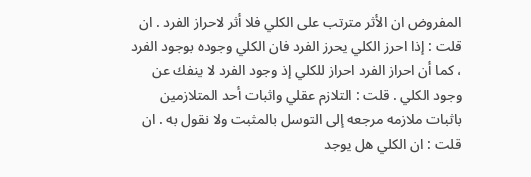المفروض ان الأثر مترتب على الكلي فلا أثر لاحراز الفرد . ان قلت : إذا احرز الكلي يحرز الفرد فان الكلي وجوده بوجود الفرد ، كما أن احراز الفرد احراز للكلي إذ وجود الفرد لا ينفك عن وجود الكلي . قلت : التلازم عقلي واثبات أحد المتلازمين باثبات ملازمه مرجعه إلى التوسل بالمثبت ولا نقول به . ان قلت : ان الكلي هل يوجد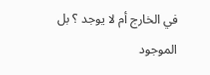في الخارج أم لا يوجد ؟ بل الموجود